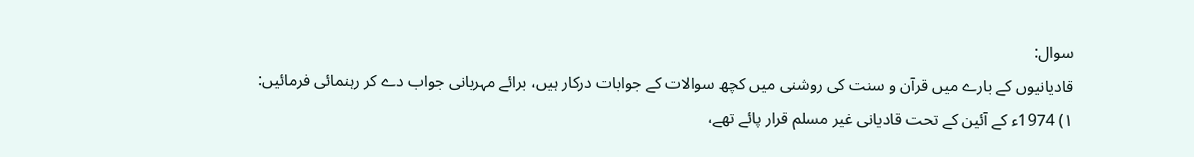سوال:
قادیانیوں کے بارے میں قرآن و سنت کی روشنی میں کچھ سوالات کے جوابات درکار ہیں، برائے مہربانی جواب دے کر رہنمائی فرمائیں:
۱) 1974ء کے آئین کے تحت قادیانی غیر مسلم قرار پائے تھے،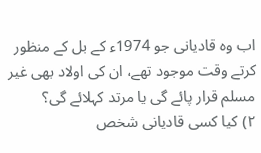اب وہ قادیانی جو 1974ء کے بل کے منظور کرتے وقت موجود تھے، ان کی اولاد بھی غیر مسلم قرار پائے گی یا مرتد کہلائے گی؟
۲) کیا کسی قادیانی شخص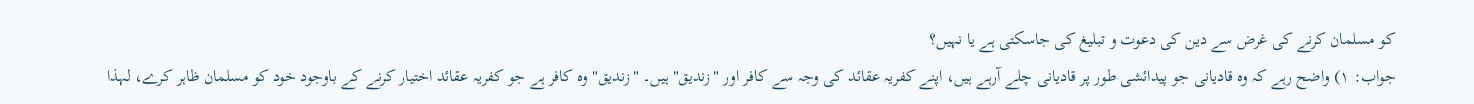کو مسلمان کرنے کی غرض سے دین کی دعوت و تبلیغ کی جاسکتی ہے یا نہیں؟
جواب: ۱) واضح رہے کہ وہ قادیانی جو پیدائشی طور پر قادیانی چلے آرہے ہیں، اپنے کفریہ عقائد کی وجہ سے کافر اور "زندیق" ہیں۔ "زندیق" وہ کافر ہے جو کفریہ عقائد اختیار کرنے کے باوجود خود کو مسلمان ظاہر کرے، لہذا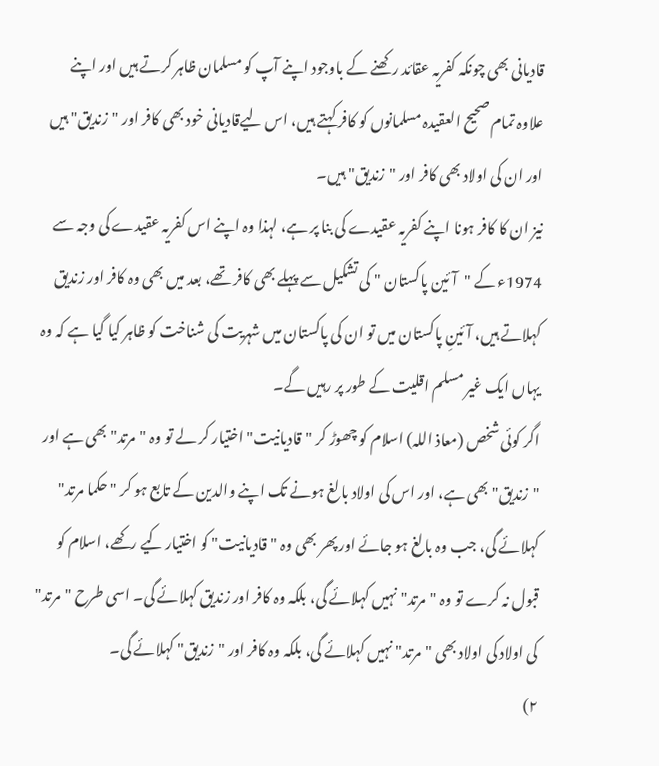قادیانی بھى چونکہ کفریہ عقائد رکھنے کے باوجود اپنے آپ کو مسلمان ظاہر کرتے ہیں اور اپنے علاوہ تمام صحیح العقیدہ مسلمانوں کو کافر کہتے ہیں، اس لیےقادیانی خود بھی کافر اور "زندیق" ہیں اور ان کى اولاد بھى کافر اور "زندیق" ہیں۔
نیز ان کا کافر ہونا اپنے کفریہ عقیدے کى بنا پر ہے، لہذا وہ اپنے اس کفریہ عقیدے کى وجہ سے 1974ء کے "آئین پاکستان " کى تشکیل سے پہلے بھى کافر تھے، بعد میں بھى وہ کافر اور زندیق کہلاتے ہیں، آئینِ پاکستان میں تو ان کى پاکستان میں شہریت کى شناخت کو ظاہر کیا گیا ہے کہ وہ یہاں ایک غیر مسلم اقلیت کے طور پر رہیں گے۔
اگر کوئى شخص (معاذ اللہ) اسلام کو چھوڑ کر "قادیانیت" اختیار کر لے تو وہ "مرتد" بھی ہے اور "زندیق" بھی ہے، اور اس کی اولاد بالغ ہونے تک اپنے والدین کے تابع ہو کر "حکما مرتد" کہلائے گی، جب وہ بالغ ہو جائے اور پھر بھی وہ "قادیانیت" کو اختیار کیے رکھے، اسلام کو قبول نہ کرے تو وہ "مرتد" نہیں کہلائے گی، بلکہ وہ کافر اور زندیق کہلائے گی۔ اسی طرح "مرتد" کی اولاد کی اولاد بھی "مرتد" نہیں کہلائے گی، بلکہ وہ کافر اور "زندیق" کہلائے گی۔
۲)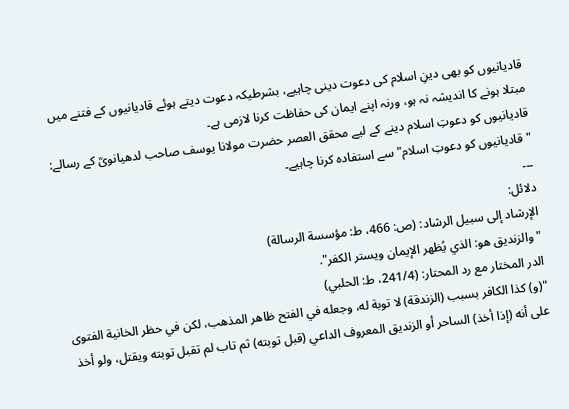قادیانیوں کو بھی دینِ اسلام کی دعوت دینی چاہیے، بشرطیکہ دعوت دیتے ہوئے قادیانیوں کے فتنے میں مبتلا ہونے کا اندیشہ نہ ہو، ورنہ اپنے ایمان کی حفاظت کرنا لازمی ہے۔
قادیانیوں کو دعوتِ اسلام دینے کے لیے محقق العصر حضرت مولانا یوسف صاحب لدھیانویؒ کے رسالے: "قادیانیوں کو دعوتِ اسلام" سے استفادہ کرنا چاہیے۔
۔۔۔
دلائل:
الإرشاد إلى سبيل الرشاد: (ص: 466، ط: مؤسسة الرسالة)
"والزنديق هو: الذي يُظهر الإيمان ويستر الكفر".
الدر المختار مع رد المحتار: (241/4، ط: الحلبي)
"(و) كذا الكافر بسبب (الزندقة) لا توبة له، وجعله في الفتح ظاهر المذهب، لكن في حظر الخانية الفتوى على أنه (إذا أخذ) الساحر أو الزنديق المعروف الداعي (قبل توبته) ثم تاب لم تقبل توبته ويقتل، ولو أخذ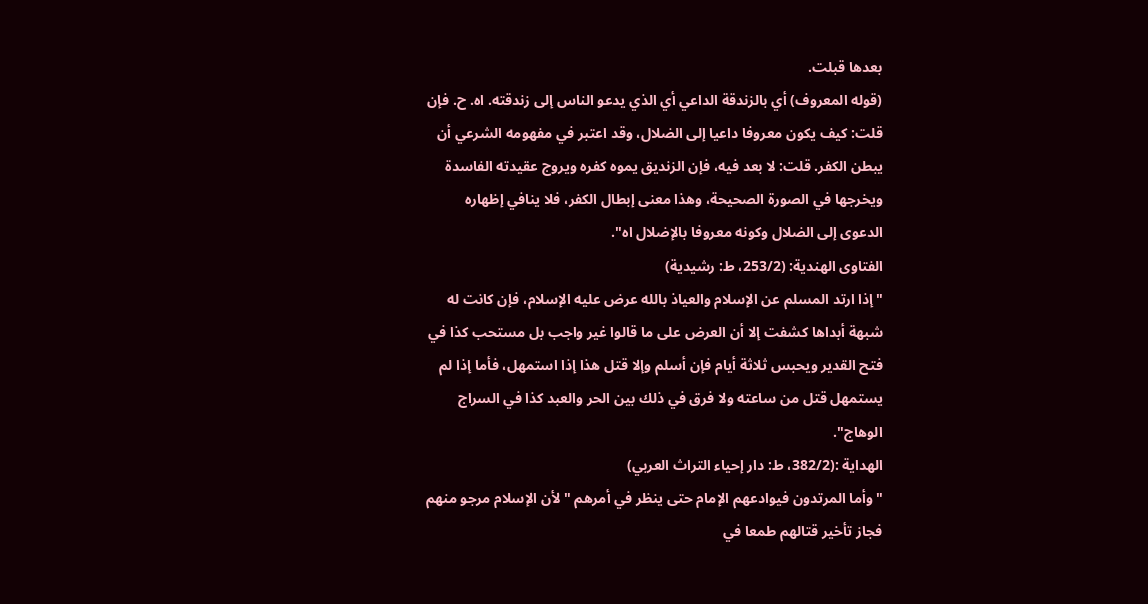بعدها قبلت.
(قوله المعروف) أي بالزندقة الداعي أي الذي يدعو الناس إلى زندقته. اه. ح. فإن قلت: كيف يكون معروفا داعيا إلى الضلال، وقد اعتبر في مفهومه الشرعي أن يبطن الكفر. قلت: لا بعد فيه، فإن الزنديق يموه كفره ويروج عقيدته الفاسدة ويخرجها في الصورة الصحيحة، وهذا معنى إبطال الكفر، فلا ينافي إظهاره الدعوى إلى الضلال وكونه معروفا بالإضلال اه".
الفتاوى الھندیة: (253/2، ط: رشیدية)
"إذا ارتد المسلم عن الإسلام والعياذ بالله عرض عليه الإسلام، فإن كانت له شبهة أبداها كشفت إلا أن العرض على ما قالوا غير واجب بل مستحب كذا في فتح القدير ويحبس ثلاثة أيام فإن أسلم وإلا قتل هذا إذا استمهل، فأما إذا لم يستمهل قتل من ساعته ولا فرق في ذلك بين الحر والعبد كذا في السراج الوهاج".
الهداية :(382/2، ط: دار إحياء التراث العربي)
" وأما المرتدون فيوادعهم الإمام حتى ينظر في أمرهم " لأن الإسلام مرجو منهم فجاز تأخير قتالهم طمعا في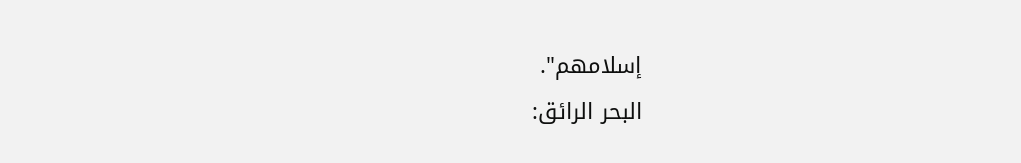إسلامهم".
البحر الرائق: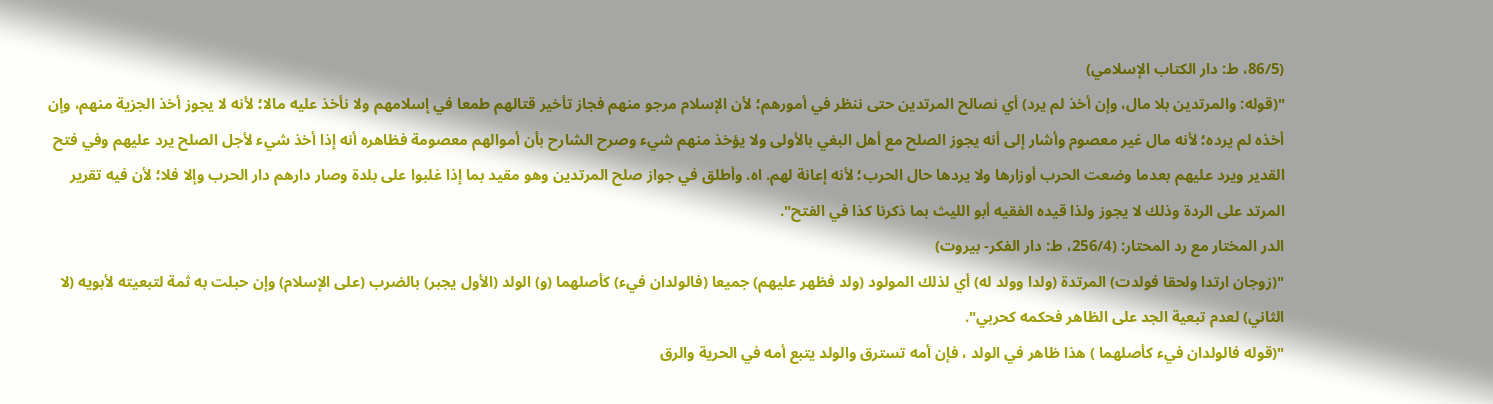(86/5، ط: دار الكتاب الإسلامي)
"(قوله: والمرتدين بلا مال، وإن أخذ لم يرد) أي نصالح المرتدين حتى ننظر في أمورهم؛ لأن الإسلام مرجو منهم فجاز تأخير قتالهم طمعا في إسلامهم ولا نأخذ عليه مالا؛ لأنه لا يجوز أخذ الجزية منهم، وإن أخذه لم يرده؛ لأنه مال غير معصوم وأشار إلى أنه يجوز الصلح مع أهل البغي بالأولى ولا يؤخذ منهم شيء وصرح الشارح بأن أموالهم معصومة فظاهره أنه إذا أخذ شيء لأجل الصلح يرد عليهم وفي فتح القدير ويرد عليهم بعدما وضعت الحرب أوزارها ولا يردها حال الحرب؛ لأنه إعانة لهم. اه. وأطلق في جواز صلح المرتدين وهو مقيد بما إذا غلبوا على بلدة وصار دارهم دار الحرب وإلا فلا؛ لأن فيه تقرير المرتد على الردة وذلك لا يجوز ولذا قيده الفقيه أبو الليث بما ذكرنا كذا في الفتح".
الدر المختار مع رد المحتار: (256/4، ط: دار الفکر- بیروت)
"(زوجان ارتدا ولحقا فولدت) المرتدة (ولدا وولد له) أي لذلك المولود (ولد فظهر عليهم) جميعا (فالولدان فيء) كأصلهما (و) الولد (الأول يجبر) بالضرب (على الإسلام) وإن حبلت به ثمة لتبعيته لأبويه (لا الثاني) لعدم تبعية الجد على الظاهر فحكمه كحربي".
"(قوله فالولدان فيء كأصلهما ) هذا ظاهر في الولد ، فإن أمه تسترق والولد يتبع أمه في الحرية والرق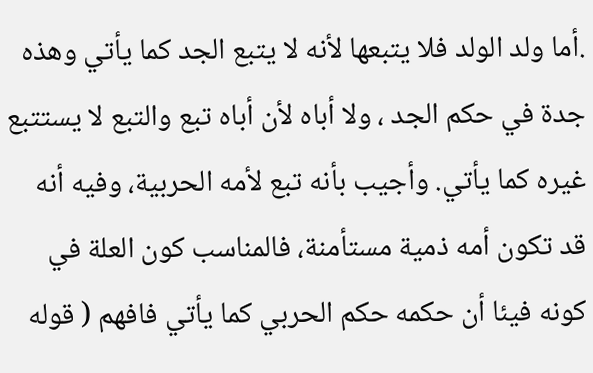.أما ولد الولد فلا يتبعها لأنه لا يتبع الجد كما يأتي وهذه جدة في حكم الجد ، ولا أباه لأن أباه تبع والتبع لا يستتبع غيره كما يأتي. وأجيب بأنه تبع لأمه الحربية، وفيه أنه قد تكون أمه ذمية مستأمنة، فالمناسب كون العلة في كونه فيئا أن حكمه حكم الحربي كما يأتي فافهم ( قوله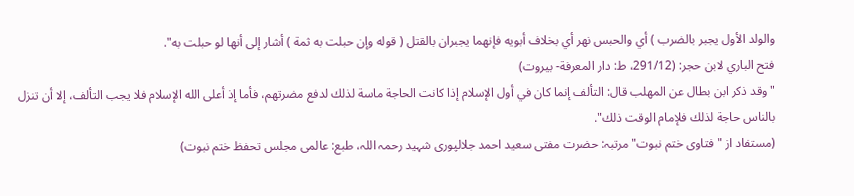والولد الأول يجبر بالضرب ) أي والحبس نهر أي بخلاف أبويه فإنهما يجبران بالقتل ( قوله وإن حبلت به ثمة ) أشار إلى أنها لو حبلت به".
فتح الباري لابن حجر: (291/12، ط: دار المعرفة- بيروت)
"وقد ذكر ابن بطال عن المهلب قال: التألف إنما كان في أول الإسلام إذا كانت الحاجة ماسة لذلك لدفع مضرتهم، فأما إذ أعلى الله الإسلام فلا يجب التألف، إلا أن تنزل بالناس حاجة لذلك فلإمام الوقت ذلك".
(مستفاد از "فتاوى ختم نبوت" مرتبہ: حضرت مفتى سعید احمد جلالپورى شہید رحمہ اللہ، طبع: عالمی مجلس تحفظ ختم نبوت)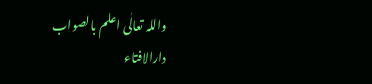واللہ تعالٰی اعلم بالصواب
دارالافتاء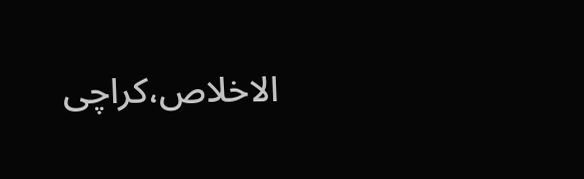الاخلاص،کراچی